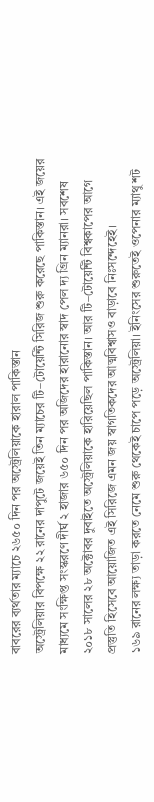বাবরের ব্যর্থতার ম্যাচে ২৬৫০ দিন পর অস্ট্রেলিয়াকে হারাল পাকিস্তান
অস্ট্রেলিয়ার বিপক্ষে ২২ রানের দাপুটে জয়েই তিন ম্যাচের টি–টোয়েন্টি সিরিজ শুরু করেছে পাকিস্তান। এই জয়ের মাধ্যমে সংক্ষিপ্ত সংস্করণে দীর্ঘ ২ হাজার ৬৫০ দিন পর অজিদের হারানোর স্বাদ পেল দ্য গ্রিন ম্যানরা। সবশেষ ২০১৮ সালের ২৮ অক্টোবর দুবাইতে অস্ট্রেলিয়াকে হারিয়েছিল পাকিস্তান। আর টি–টোয়েন্টি বিশ্বকাপের আগে প্রস্তুতি হিসেবে আয়োজিত এই সিরিজে এমন জয় স্বাগতিকদের আত্মবিশ্বাসও বাড়াবে নিঃসন্দেহেই।
১৬৯ রানের লক্ষ্য তাড়া করতে নেমে শুরু থেকেই চাপে পড়ে অস্ট্রেলিয়া। ইনিংসের শুরুতেই ওপেনার ম্যাথু শট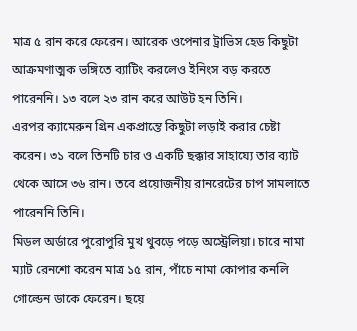মাত্র ৫ রান করে ফেরেন। আরেক ওপেনার ট্রাভিস হেড কিছুটা আক্রমণাত্মক ভঙ্গিতে ব্যাটিং করলেও ইনিংস বড় করতে পারেননি। ১৩ বলে ২৩ রান করে আউট হন তিনি।
এরপর ক্যামেরুন গ্রিন একপ্রান্তে কিছুটা লড়াই করার চেষ্টা করেন। ৩১ বলে তিনটি চার ও একটি ছক্কার সাহায্যে তার ব্যাট থেকে আসে ৩৬ রান। তবে প্রয়োজনীয় রানরেটের চাপ সামলাতে পারেননি তিনি।
মিডল অর্ডারে পুরোপুরি মুখ থুবড়ে পড়ে অস্ট্রেলিয়া। চারে নামা ম্যাট রেনশো করেন মাত্র ১৫ রান, পাঁচে নামা কোপার কনলি গোল্ডেন ডাকে ফেরেন। ছয়ে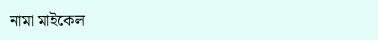নামা মাইকেল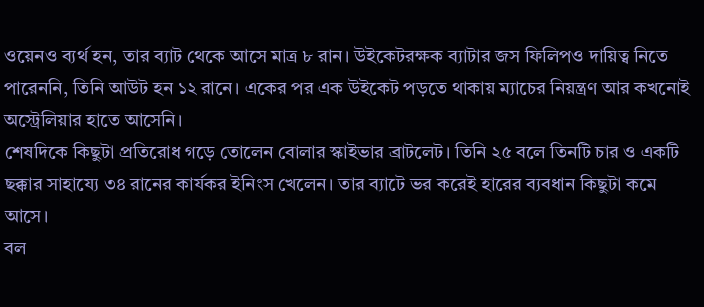ওয়েনও ব্যর্থ হন, তার ব্যাট থেকে আসে মাত্র ৮ রান। উইকেটরক্ষক ব্যাটার জস ফিলিপও দায়িত্ব নিতে পারেননি, তিনি আউট হন ১২ রানে। একের পর এক উইকেট পড়তে থাকায় ম্যাচের নিয়ন্ত্রণ আর কখনোই অস্ট্রেলিয়ার হাতে আসেনি।
শেষদিকে কিছুটা প্রতিরোধ গড়ে তোলেন বোলার স্কাইভার ব্রাটলেট। তিনি ২৫ বলে তিনটি চার ও একটি ছক্কার সাহায্যে ৩৪ রানের কার্যকর ইনিংস খেলেন। তার ব্যাটে ভর করেই হারের ব্যবধান কিছুটা কমে আসে।
বল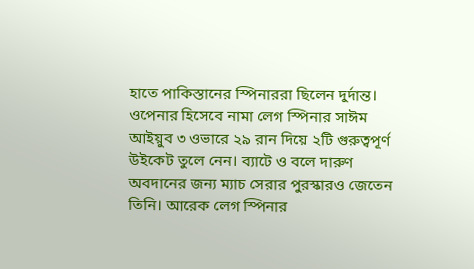হাতে পাকিস্তানের স্পিনাররা ছিলেন দুর্দান্ত। ওপেনার হিসেবে নামা লেগ স্পিনার সাঈম আইয়ুব ৩ ওভারে ২৯ রান দিয়ে ২টি গুরুত্বপূর্ণ উইকেট তুলে নেন। ব্যাটে ও বলে দারুণ অবদানের জন্য ম্যাচ সেরার পুরস্কারও জেতেন তিনি। আরেক লেগ স্পিনার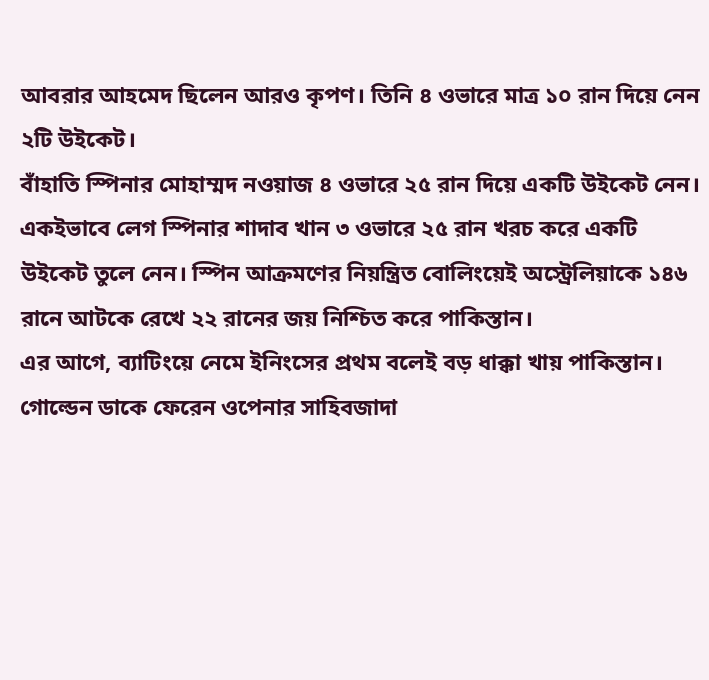আবরার আহমেদ ছিলেন আরও কৃপণ। তিনি ৪ ওভারে মাত্র ১০ রান দিয়ে নেন ২টি উইকেট।
বাঁহাতি স্পিনার মোহাম্মদ নওয়াজ ৪ ওভারে ২৫ রান দিয়ে একটি উইকেট নেন। একইভাবে লেগ স্পিনার শাদাব খান ৩ ওভারে ২৫ রান খরচ করে একটি উইকেট তুলে নেন। স্পিন আক্রমণের নিয়ন্ত্রিত বোলিংয়েই অস্ট্রেলিয়াকে ১৪৬ রানে আটকে রেখে ২২ রানের জয় নিশ্চিত করে পাকিস্তান।
এর আগে, ব্যাটিংয়ে নেমে ইনিংসের প্রথম বলেই বড় ধাক্কা খায় পাকিস্তান। গোল্ডেন ডাকে ফেরেন ওপেনার সাহিবজাদা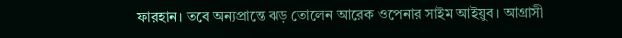ফারহান। তবে অন্যপ্রান্তে ঝড় তোলেন আরেক ওপেনার সাইম আইয়ুব। আগ্রাসী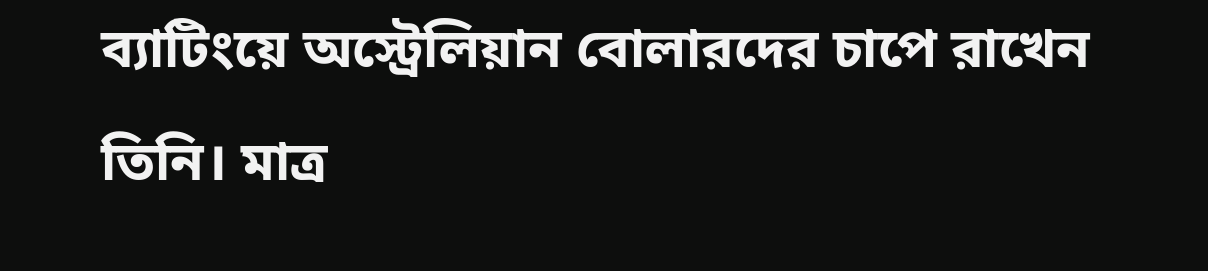ব্যাটিংয়ে অস্ট্রেলিয়ান বোলারদের চাপে রাখেন তিনি। মাত্র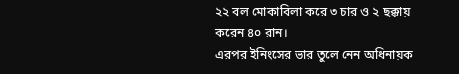২২ বল মোকাবিলা করে ৩ চার ও ২ ছক্কায় করেন ৪০ রান।
এরপর ইনিংসের ভার তুলে নেন অধিনায়ক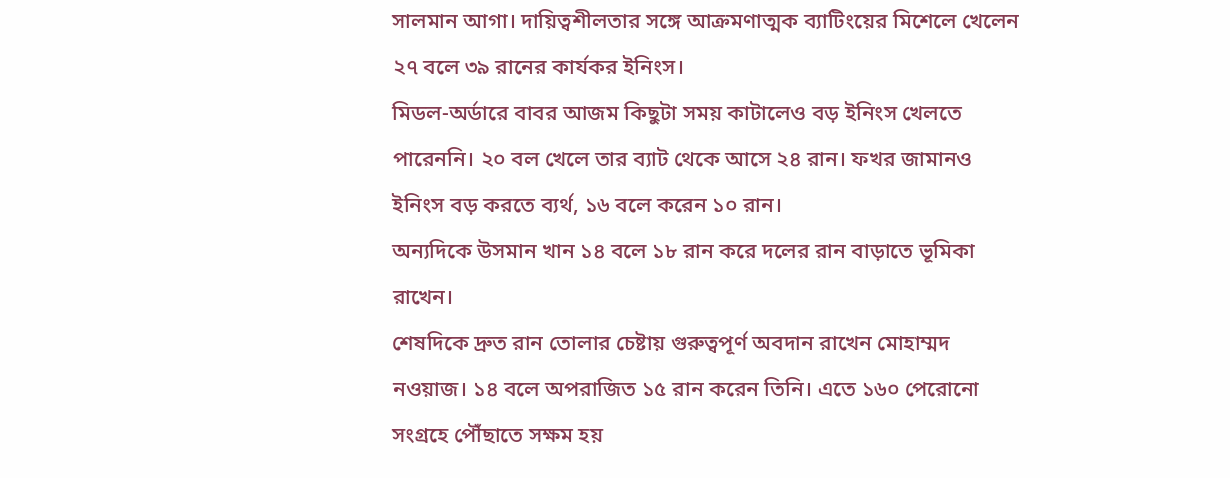সালমান আগা। দায়িত্বশীলতার সঙ্গে আক্রমণাত্মক ব্যাটিংয়ের মিশেলে খেলেন ২৭ বলে ৩৯ রানের কার্যকর ইনিংস।
মিডল-অর্ডারে বাবর আজম কিছুটা সময় কাটালেও বড় ইনিংস খেলতে পারেননি। ২০ বল খেলে তার ব্যাট থেকে আসে ২৪ রান। ফখর জামানও ইনিংস বড় করতে ব্যর্থ, ১৬ বলে করেন ১০ রান।
অন্যদিকে উসমান খান ১৪ বলে ১৮ রান করে দলের রান বাড়াতে ভূমিকা রাখেন।
শেষদিকে দ্রুত রান তোলার চেষ্টায় গুরুত্বপূর্ণ অবদান রাখেন মোহাম্মদ নওয়াজ। ১৪ বলে অপরাজিত ১৫ রান করেন তিনি। এতে ১৬০ পেরোনো সংগ্রহে পৌঁছাতে সক্ষম হয়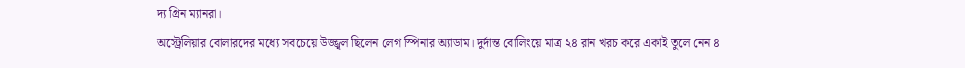দ্য গ্রিন ম্যানরা।
অস্ট্রেলিয়ার বোলারদের মধ্যে সবচেয়ে উজ্জ্বল ছিলেন লেগ স্পিনার অ্যাডাম। দুর্দান্ত বোলিংয়ে মাত্র ২৪ রান খরচ করে একাই তুলে নেন ৪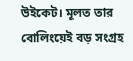উইকেট। মূলত তার বোলিংয়েই বড় সংগ্রহ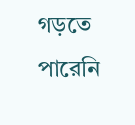গড়তে পারেনি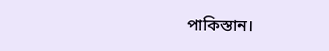পাকিস্তান।